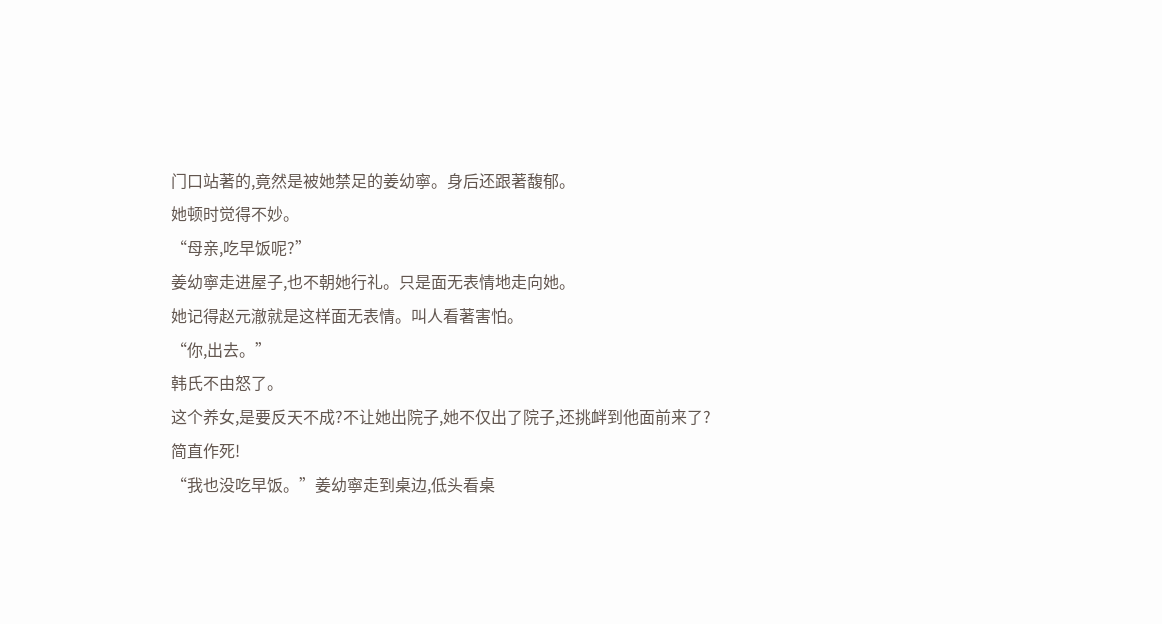门口站著的,竟然是被她禁足的姜幼寧。身后还跟著馥郁。
她顿时觉得不妙。
“母亲,吃早饭呢?”
姜幼寧走进屋子,也不朝她行礼。只是面无表情地走向她。
她记得赵元澈就是这样面无表情。叫人看著害怕。
“你,出去。”
韩氏不由怒了。
这个养女,是要反天不成?不让她出院子,她不仅出了院子,还挑衅到他面前来了?
简直作死!
“我也没吃早饭。”姜幼寧走到桌边,低头看桌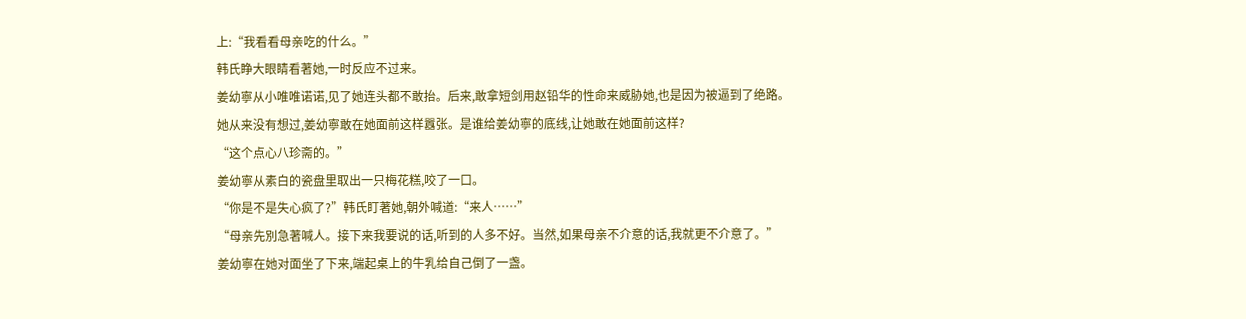上:“我看看母亲吃的什么。”
韩氏睁大眼睛看著她,一时反应不过来。
姜幼寧从小唯唯诺诺,见了她连头都不敢抬。后来,敢拿短剑用赵铅华的性命来威胁她,也是因为被逼到了绝路。
她从来没有想过,姜幼寧敢在她面前这样囂张。是谁给姜幼寧的底线,让她敢在她面前这样?
“这个点心八珍斋的。”
姜幼寧从素白的瓷盘里取出一只梅花糕,咬了一口。
“你是不是失心疯了?”韩氏盯著她,朝外喊道:“来人……”
“母亲先別急著喊人。接下来我要说的话,听到的人多不好。当然,如果母亲不介意的话,我就更不介意了。”
姜幼寧在她对面坐了下来,端起桌上的牛乳给自己倒了一盏。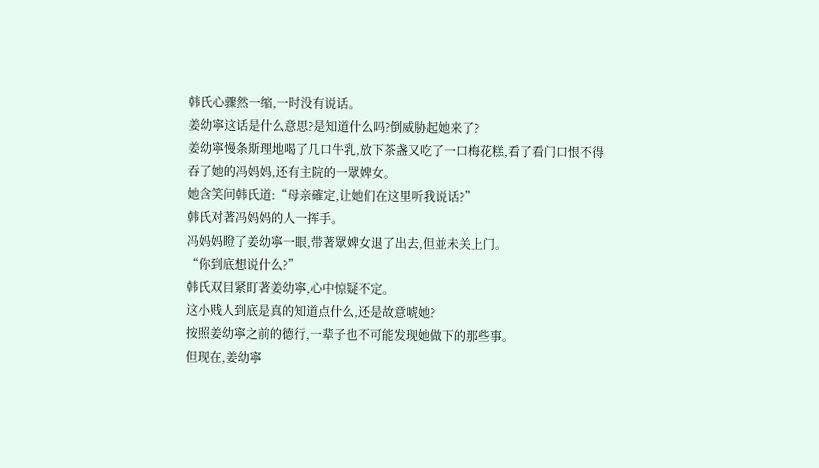韩氏心骤然一缩,一时没有说话。
姜幼寧这话是什么意思?是知道什么吗?倒威胁起她来了?
姜幼寧慢条斯理地喝了几口牛乳,放下茶盏又吃了一口梅花糕,看了看门口恨不得吞了她的冯妈妈,还有主院的一眾婢女。
她含笑问韩氏道:“母亲確定,让她们在这里听我说话?”
韩氏对著冯妈妈的人一挥手。
冯妈妈瞪了姜幼寧一眼,带著眾婢女退了出去,但並未关上门。
“你到底想说什么?”
韩氏双目紧盯著姜幼寧,心中惊疑不定。
这小贱人到底是真的知道点什么,还是故意唬她?
按照姜幼寧之前的德行,一辈子也不可能发现她做下的那些事。
但现在,姜幼寧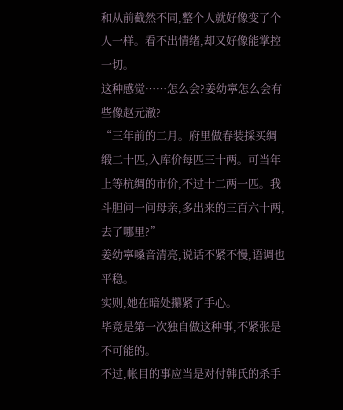和从前截然不同,整个人就好像变了个人一样。看不出情绪,却又好像能掌控一切。
这种感觉……怎么会?姜幼寧怎么会有些像赵元澈?
“三年前的二月。府里做春装採买绸缎二十匹,入库价每匹三十两。可当年上等杭绸的市价,不过十二两一匹。我斗胆问一问母亲,多出来的三百六十两,去了哪里?”
姜幼寧嗓音清亮,说话不紧不慢,语调也平稳。
实则,她在暗处攥紧了手心。
毕竟是第一次独自做这种事,不紧张是不可能的。
不过,帐目的事应当是对付韩氏的杀手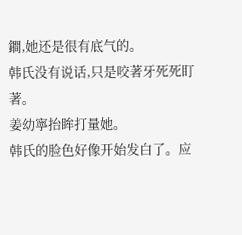鐧,她还是很有底气的。
韩氏没有说话,只是咬著牙死死盯著。
姜幼寧抬眸打量她。
韩氏的脸色好像开始发白了。应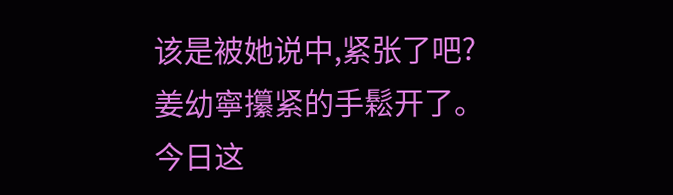该是被她说中,紧张了吧?
姜幼寧攥紧的手鬆开了。
今日这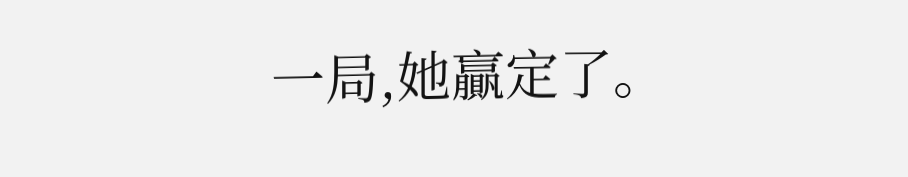一局,她贏定了。